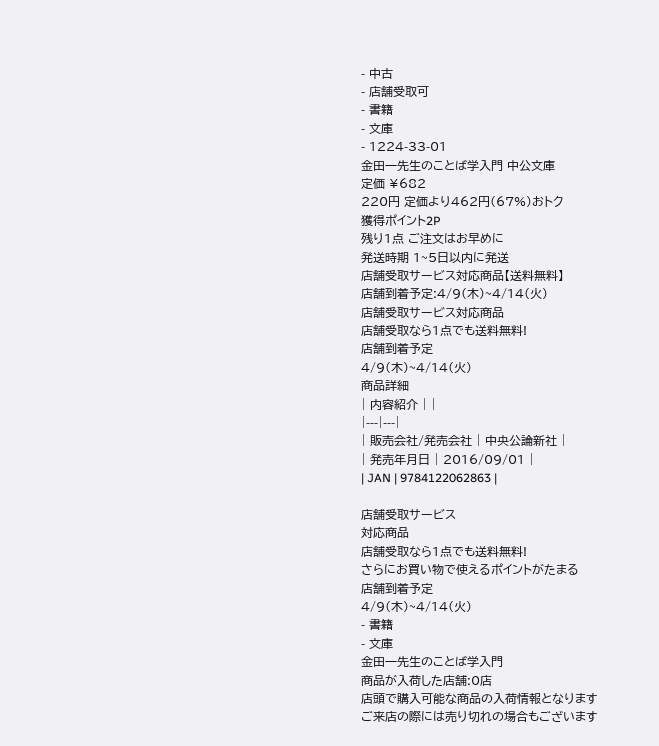- 中古
- 店舗受取可
- 書籍
- 文庫
- 1224-33-01
金田一先生のことば学入門 中公文庫
定価 ¥682
220円 定価より462円(67%)おトク
獲得ポイント2P
残り1点 ご注文はお早めに
発送時期 1~5日以内に発送
店舗受取サービス対応商品【送料無料】
店舗到着予定:4/9(木)~4/14(火)
店舗受取サービス対応商品
店舗受取なら1点でも送料無料!
店舗到着予定
4/9(木)~4/14(火)
商品詳細
| 内容紹介 | |
|---|---|
| 販売会社/発売会社 | 中央公論新社 |
| 発売年月日 | 2016/09/01 |
| JAN | 9784122062863 |

店舗受取サービス
対応商品
店舗受取なら1点でも送料無料!
さらにお買い物で使えるポイントがたまる
店舗到着予定
4/9(木)~4/14(火)
- 書籍
- 文庫
金田一先生のことば学入門
商品が入荷した店舗:0店
店頭で購入可能な商品の入荷情報となります
ご来店の際には売り切れの場合もございます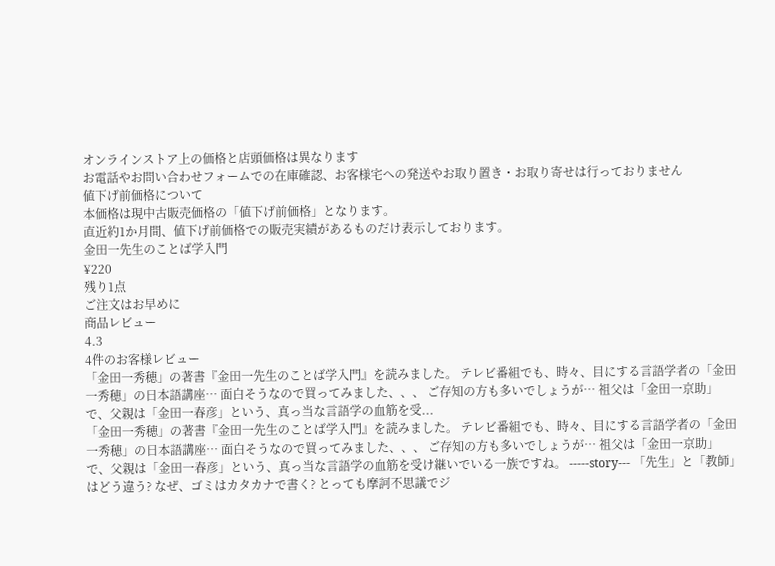オンラインストア上の価格と店頭価格は異なります
お電話やお問い合わせフォームでの在庫確認、お客様宅への発送やお取り置き・お取り寄せは行っておりません
値下げ前価格について
本価格は現中古販売価格の「値下げ前価格」となります。
直近約1か月間、値下げ前価格での販売実績があるものだけ表示しております。
金田一先生のことば学入門
¥220
残り1点
ご注文はお早めに
商品レビュー
4.3
4件のお客様レビュー
「金田一秀穂」の著書『金田一先生のことば学入門』を読みました。 テレビ番組でも、時々、目にする言語学者の「金田一秀穂」の日本語講座… 面白そうなので買ってみました、、、 ご存知の方も多いでしょうが… 祖父は「金田一京助」で、父親は「金田一春彦」という、真っ当な言語学の血筋を受...
「金田一秀穂」の著書『金田一先生のことば学入門』を読みました。 テレビ番組でも、時々、目にする言語学者の「金田一秀穂」の日本語講座… 面白そうなので買ってみました、、、 ご存知の方も多いでしょうが… 祖父は「金田一京助」で、父親は「金田一春彦」という、真っ当な言語学の血筋を受け継いでいる一族ですね。 -----story--- 「先生」と「教師」はどう違う? なぜ、ゴミはカタカナで書く? とっても摩訶不思議でジ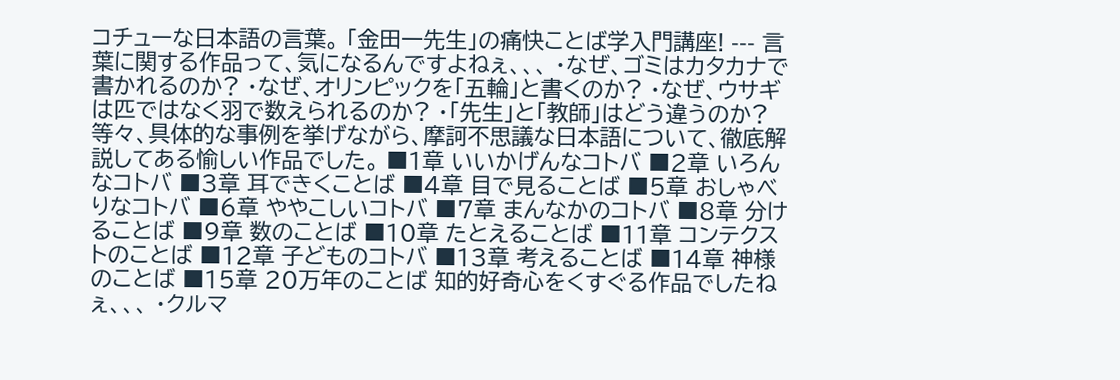コチューな日本語の言葉。 「金田一先生」の痛快ことば学入門講座! --- 言葉に関する作品って、気になるんですよねぇ、、、 ・なぜ、ゴミはカタカナで書かれるのか? ・なぜ、オリンピックを「五輪」と書くのか? ・なぜ、ウサギは匹ではなく羽で数えられるのか? ・「先生」と「教師」はどう違うのか? 等々、具体的な事例を挙げながら、摩訶不思議な日本語について、徹底解説してある愉しい作品でした。 ■1章 いいかげんなコトバ ■2章 いろんなコトバ ■3章 耳できくことば ■4章 目で見ることば ■5章 おしゃべりなコトバ ■6章 ややこしいコトバ ■7章 まんなかのコトバ ■8章 分けることば ■9章 数のことば ■10章 たとえることば ■11章 コンテクストのことば ■12章 子どものコトバ ■13章 考えることば ■14章 神様のことば ■15章 20万年のことば 知的好奇心をくすぐる作品でしたねぇ、、、 ・クルマ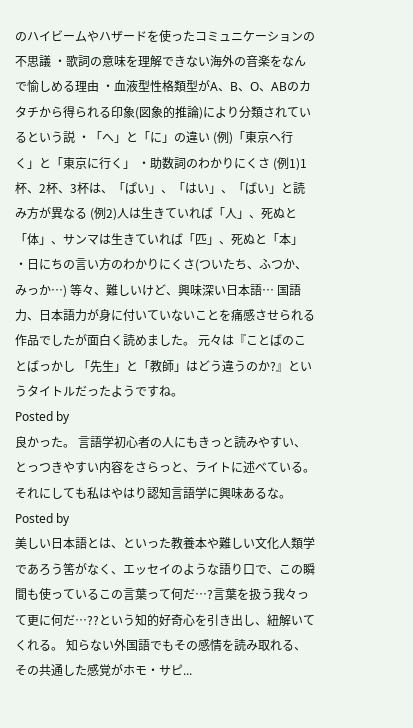のハイビームやハザードを使ったコミュニケーションの不思議 ・歌詞の意味を理解できない海外の音楽をなんで愉しめる理由 ・血液型性格類型がA、B、O、ABのカタチから得られる印象(図象的推論)により分類されているという説 ・「へ」と「に」の違い (例)「東京へ行く」と「東京に行く」 ・助数詞のわかりにくさ (例1)1杯、2杯、3杯は、「ぱい」、「はい」、「ばい」と読み方が異なる (例2)人は生きていれば「人」、死ぬと「体」、サンマは生きていれば「匹」、死ぬと「本」 ・日にちの言い方のわかりにくさ(ついたち、ふつか、みっか…) 等々、難しいけど、興味深い日本語… 国語力、日本語力が身に付いていないことを痛感させられる作品でしたが面白く読めました。 元々は『ことばのことばっかし 「先生」と「教師」はどう違うのか?』というタイトルだったようですね。
Posted by
良かった。 言語学初心者の人にもきっと読みやすい、とっつきやすい内容をさらっと、ライトに述べている。 それにしても私はやはり認知言語学に興味あるな。
Posted by
美しい日本語とは、といった教養本や難しい文化人類学であろう筈がなく、エッセイのような語り口で、この瞬間も使っているこの言葉って何だ…?言葉を扱う我々って更に何だ…??という知的好奇心を引き出し、紐解いてくれる。 知らない外国語でもその感情を読み取れる、その共通した感覚がホモ・サピ...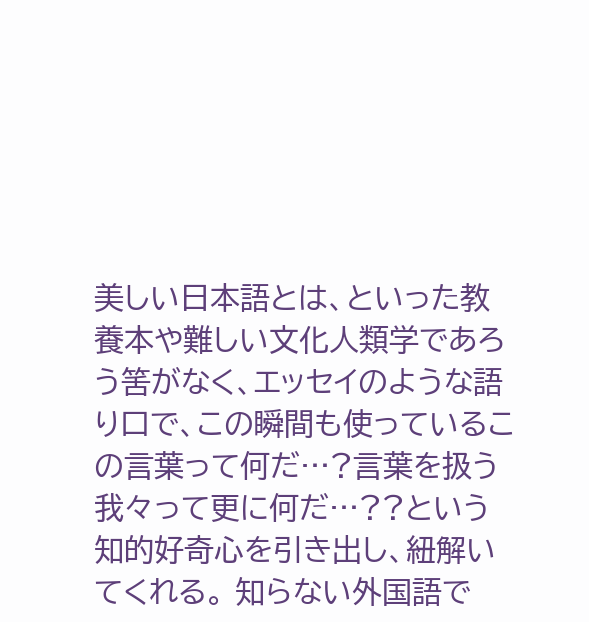美しい日本語とは、といった教養本や難しい文化人類学であろう筈がなく、エッセイのような語り口で、この瞬間も使っているこの言葉って何だ…?言葉を扱う我々って更に何だ…??という知的好奇心を引き出し、紐解いてくれる。 知らない外国語で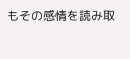もその感情を読み取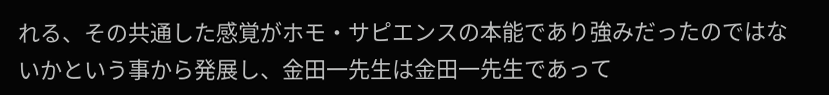れる、その共通した感覚がホモ・サピエンスの本能であり強みだったのではないかという事から発展し、金田一先生は金田一先生であって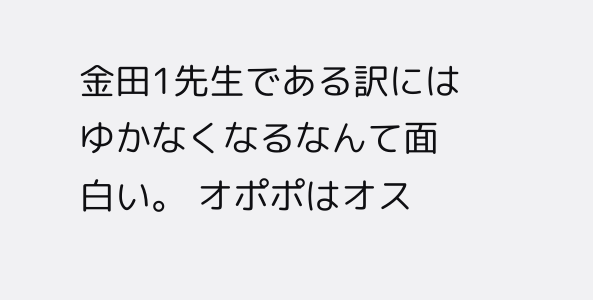金田1先生である訳にはゆかなくなるなんて面白い。 オポポはオス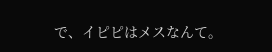で、イピピはメスなんて。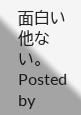面白い他ない。
Posted by